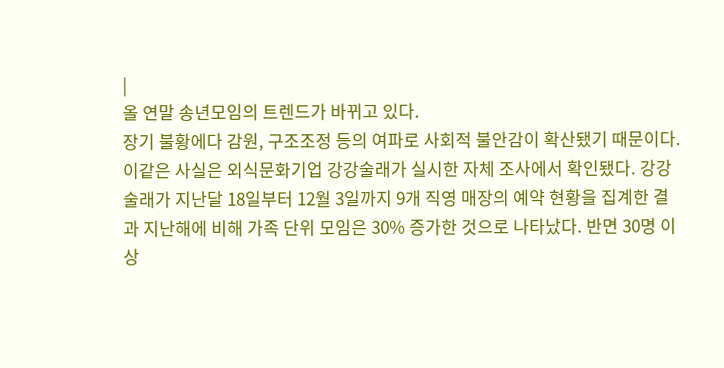|
올 연말 송년모임의 트렌드가 바뀌고 있다.
장기 불황에다 감원, 구조조정 등의 여파로 사회적 불안감이 확산됐기 때문이다.
이같은 사실은 외식문화기업 강강술래가 실시한 자체 조사에서 확인됐다. 강강술래가 지난달 18일부터 12월 3일까지 9개 직영 매장의 예약 현황을 집계한 결과 지난해에 비해 가족 단위 모임은 30% 증가한 것으로 나타났다. 반면 30명 이상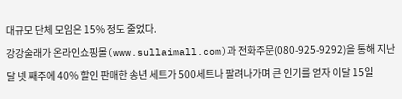대규모 단체 모임은 15% 정도 줄었다.
강강술래가 온라인쇼핑몰(www.sullaimall.com)과 전화주문(080-925-9292)을 통해 지난달 넷 째주에 40% 할인 판매한 송년 세트가 500세트나 팔려나가며 큰 인기를 얻자 이달 15일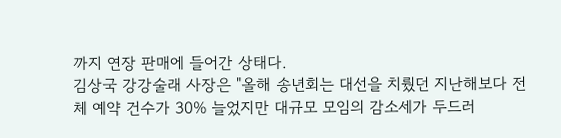까지 연장 판매에 들어간 상태다.
김상국 강강술래 사장은 "올해 송년회는 대선을 치뤘던 지난해보다 전체 예약 건수가 30% 늘었지만 대규모 모임의 감소세가 두드러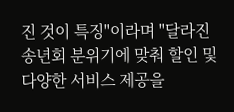진 것이 특징"이라며 "달라진 송년회 분위기에 맞춰 할인 및 다양한 서비스 제공을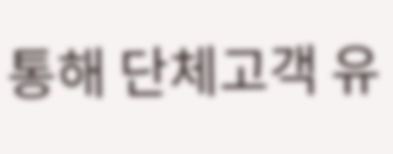통해 단체고객 유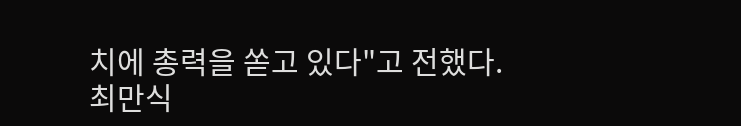치에 총력을 쏟고 있다"고 전했다.
최만식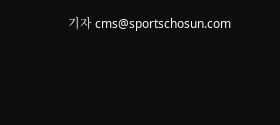기자 cms@sportschosun.com